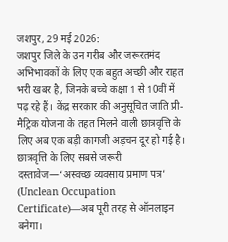जशपुर, 29 मई 2026:
जशपुर जिले के उन गरीब और जरूरतमंद अभिभावकों के लिए एक बहुत अच्छी और राहत भरी खबर है, जिनके बच्चे कक्षा 1 से 10वीं में पढ़ रहे हैं। केंद्र सरकार की अनुसूचित जाति प्री-मैट्रिक योजना के तहत मिलने वाली छात्रवृत्ति के लिए अब एक बड़ी कागजी अड़चन दूर हो गई है। छात्रवृत्ति के लिए सबसे जरूरी दस्तावेज—‘अस्वच्छ व्यवसाय प्रमाण पत्र’ (Unclean Occupation Certificate)—अब पूरी तरह से ऑनलाइन बनेगा।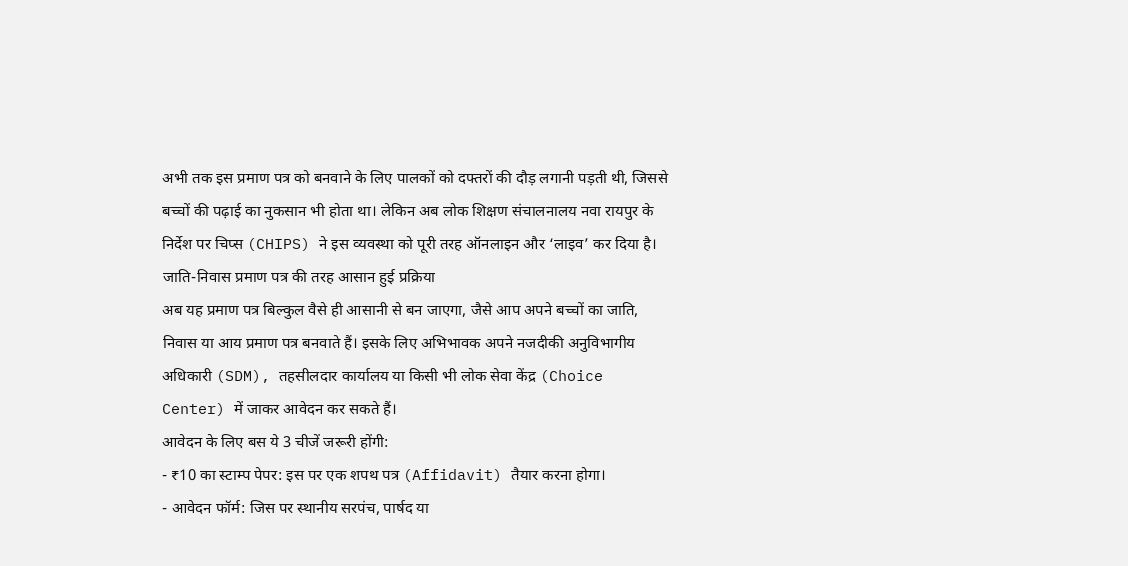अभी तक इस प्रमाण पत्र को बनवाने के लिए पालकों को दफ्तरों की दौड़ लगानी पड़ती थी, जिससे बच्चों की पढ़ाई का नुकसान भी होता था। लेकिन अब लोक शिक्षण संचालनालय नवा रायपुर के निर्देश पर चिप्स (CHIPS) ने इस व्यवस्था को पूरी तरह ऑनलाइन और ‘लाइव’ कर दिया है।
जाति-निवास प्रमाण पत्र की तरह आसान हुई प्रक्रिया
अब यह प्रमाण पत्र बिल्कुल वैसे ही आसानी से बन जाएगा, जैसे आप अपने बच्चों का जाति, निवास या आय प्रमाण पत्र बनवाते हैं। इसके लिए अभिभावक अपने नजदीकी अनुविभागीय अधिकारी (SDM), तहसीलदार कार्यालय या किसी भी लोक सेवा केंद्र (Choice Center) में जाकर आवेदन कर सकते हैं।
आवेदन के लिए बस ये 3 चीजें जरूरी होंगी:
- ₹10 का स्टाम्प पेपर: इस पर एक शपथ पत्र (Affidavit) तैयार करना होगा।
- आवेदन फॉर्म: जिस पर स्थानीय सरपंच, पार्षद या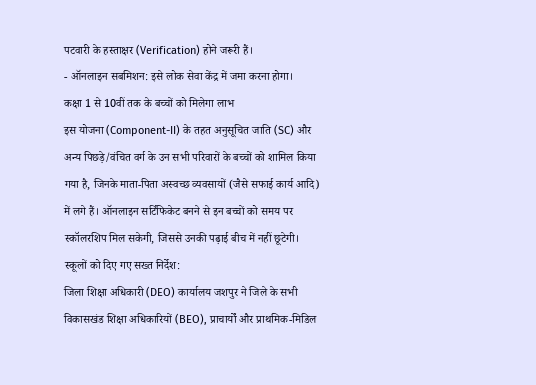पटवारी के हस्ताक्षर (Verification) होने जरूरी हैं।
- ऑनलाइन सबमिशन: इसे लोक सेवा केंद्र में जमा करना होगा।
कक्षा 1 से 10वीं तक के बच्चों को मिलेगा लाभ
इस योजना (Component-II) के तहत अनुसूचित जाति (SC) और अन्य पिछड़े/वंचित वर्ग के उन सभी परिवारों के बच्चों को शामिल किया गया है, जिनके माता-पिता अस्वच्छ व्यवसायों (जैसे सफाई कार्य आदि) में लगे हैं। ऑनलाइन सर्टिफिकेट बनने से इन बच्चों को समय पर स्कॉलरशिप मिल सकेगी, जिससे उनकी पढ़ाई बीच में नहीं छूटेगी।
स्कूलों को दिए गए सख्त निर्देश:
जिला शिक्षा अधिकारी (DEO) कार्यालय जशपुर ने जिले के सभी विकासखंड शिक्षा अधिकारियों (BEO), प्राचार्यों और प्राथमिक-मिडिल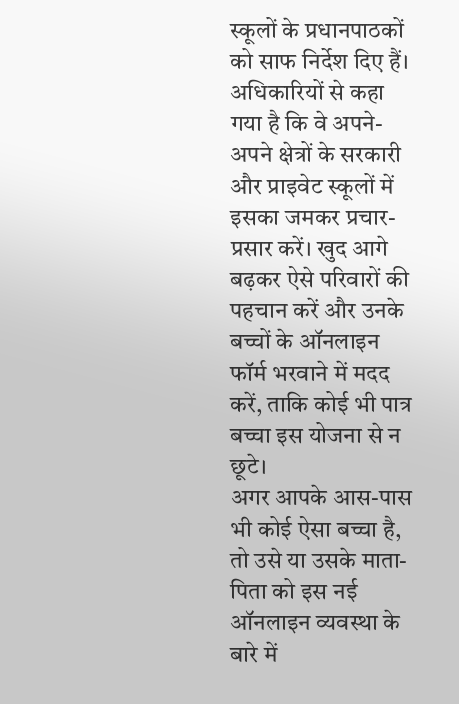स्कूलों के प्रधानपाठकों को साफ निर्देश दिए हैं। अधिकारियों से कहा गया है कि वे अपने-अपने क्षेत्रों के सरकारी और प्राइवेट स्कूलों में इसका जमकर प्रचार-प्रसार करें। खुद आगे बढ़कर ऐसे परिवारों की पहचान करें और उनके बच्चों के ऑनलाइन फॉर्म भरवाने में मदद करें, ताकि कोई भी पात्र बच्चा इस योजना से न छूटे।
अगर आपके आस-पास भी कोई ऐसा बच्चा है, तो उसे या उसके माता-पिता को इस नई ऑनलाइन व्यवस्था के बारे में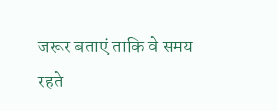जरूर बताएं ताकि वे समय रहते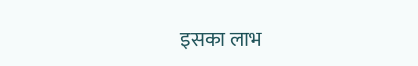इसका लाभ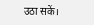उठा सकें।